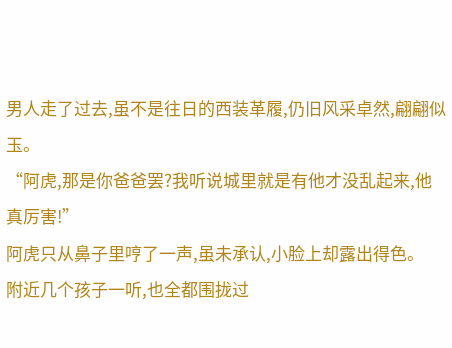男人走了过去,虽不是往日的西装革履,仍旧风采卓然,翩翩似玉。
“阿虎,那是你爸爸罢?我听说城里就是有他才没乱起来,他真厉害!”
阿虎只从鼻子里哼了一声,虽未承认,小脸上却露出得色。
附近几个孩子一听,也全都围拢过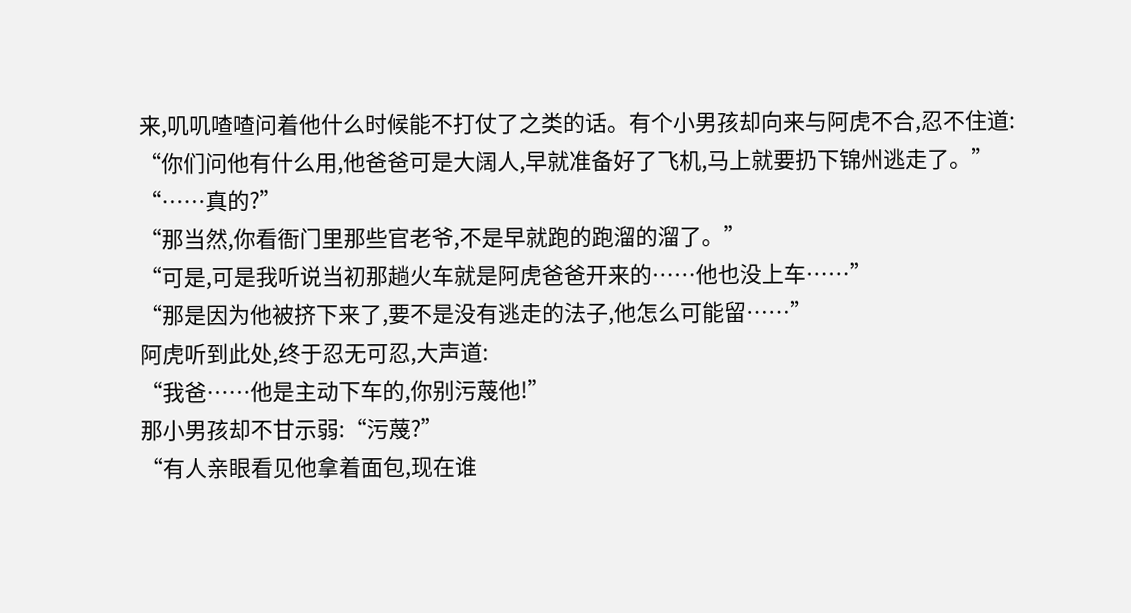来,叽叽喳喳问着他什么时候能不打仗了之类的话。有个小男孩却向来与阿虎不合,忍不住道:
“你们问他有什么用,他爸爸可是大阔人,早就准备好了飞机,马上就要扔下锦州逃走了。”
“……真的?”
“那当然,你看衙门里那些官老爷,不是早就跑的跑溜的溜了。”
“可是,可是我听说当初那趟火车就是阿虎爸爸开来的……他也没上车……”
“那是因为他被挤下来了,要不是没有逃走的法子,他怎么可能留……”
阿虎听到此处,终于忍无可忍,大声道:
“我爸……他是主动下车的,你别污蔑他!”
那小男孩却不甘示弱:“污蔑?”
“有人亲眼看见他拿着面包,现在谁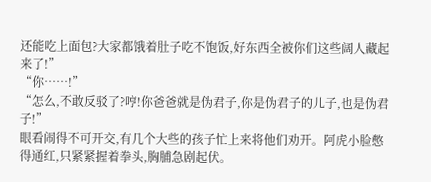还能吃上面包?大家都饿着肚子吃不饱饭,好东西全被你们这些阔人藏起来了!”
“你……!”
“怎么,不敢反驳了?哼!你爸爸就是伪君子,你是伪君子的儿子,也是伪君子!”
眼看闹得不可开交,有几个大些的孩子忙上来将他们劝开。阿虎小脸憋得通红,只紧紧握着拳头,胸脯急剧起伏。